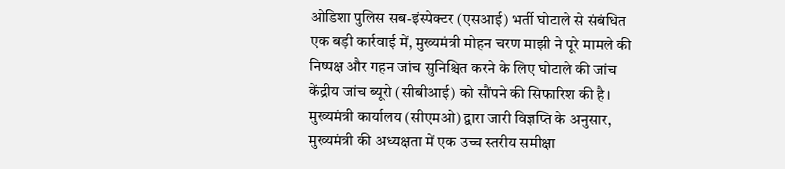ओडिशा पुलिस सब-इंस्पेक्टर (एसआई) भर्ती घोटाले से संबंधित एक बड़ी कार्रवाई में, मुख्यमंत्री मोहन चरण माझी ने पूरे मामले की निष्पक्ष और गहन जांच सुनिश्चित करने के लिए घोटाले की जांच केंद्रीय जांच ब्यूरो (सीबीआई) को सौंपने की सिफारिश की है। मुख्यमंत्री कार्यालय (सीएमओ) द्वारा जारी विज्ञप्ति के अनुसार, मुख्यमंत्री की अध्यक्षता में एक उच्च स्तरीय समीक्षा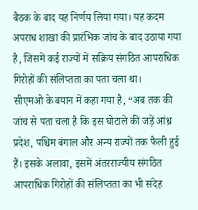बैठक के बाद यह निर्णय लिया गया। यह कदम अपराध शाखा की प्रारंभिक जांच के बाद उठाया गया है, जिसमें कई राज्यों में सक्रिय संगठित आपराधिक गिरोहों की संलिप्तता का पता चला था।
सीएमओ के बयान में कहा गया है, “अब तक की जांच से पता चला है कि इस घोटाले की जड़ें आंध्र प्रदेश, पश्चिम बंगाल और अन्य राज्यों तक फैली हुई हैं। इसके अलावा, इसमें अंतरराज्यीय संगठित आपराधिक गिरोहों की संलिप्तता का भी संदेह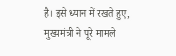है। इसे ध्यान में रखते हुए, मुख्यमंत्री ने पूरे मामले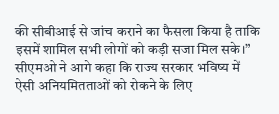की सीबीआई से जांच कराने का फैसला किया है ताकि इसमें शामिल सभी लोगों को कड़ी सजा मिल सके।” सीएमओ ने आगे कहा कि राज्य सरकार भविष्य में ऐसी अनियमितताओं को रोकने के लिए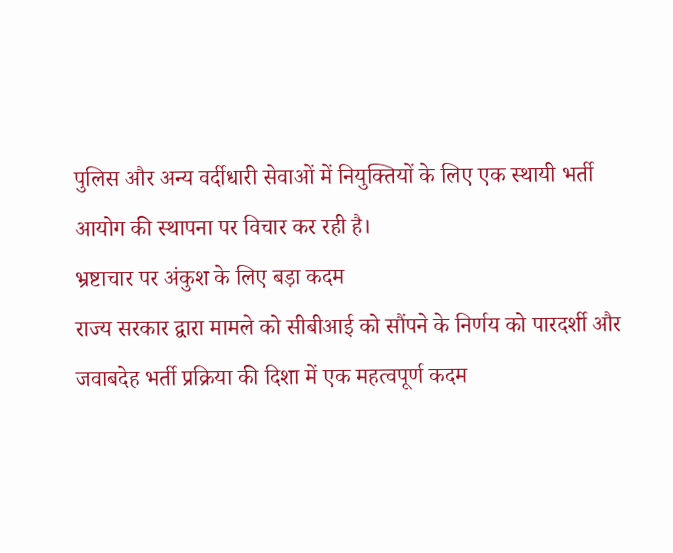पुलिस और अन्य वर्दीधारी सेवाओं में नियुक्तियों के लिए एक स्थायी भर्ती आयोग की स्थापना पर विचार कर रही है।
भ्रष्टाचार पर अंकुश के लिए बड़ा कदम
राज्य सरकार द्वारा मामले को सीबीआई को सौंपने के निर्णय को पारदर्शी और जवाबदेह भर्ती प्रक्रिया की दिशा में एक महत्वपूर्ण कदम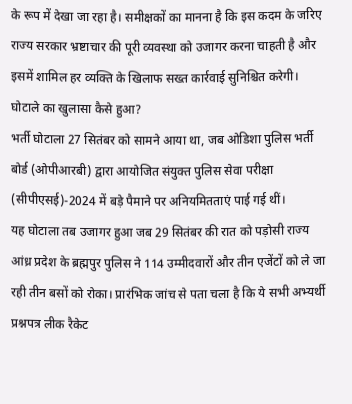के रूप में देखा जा रहा है। समीक्षकों का मानना है कि इस कदम के जरिए राज्य सरकार भ्रष्टाचार की पूरी व्यवस्था को उजागर करना चाहती है और इसमें शामिल हर व्यक्ति के खिलाफ सख्त कार्रवाई सुनिश्चित करेगी।
घोटाले का खुलासा कैसे हुआ?
भर्ती घोटाला 27 सितंबर को सामने आया था, जब ओडिशा पुलिस भर्ती बोर्ड (ओपीआरबी) द्वारा आयोजित संयुक्त पुलिस सेवा परीक्षा (सीपीएसई)-2024 में बड़े पैमाने पर अनियमितताएं पाई गई थीं।
यह घोटाला तब उजागर हुआ जब 29 सितंबर की रात को पड़ोसी राज्य आंध्र प्रदेश के ब्रह्मपुर पुलिस ने 114 उम्मीदवारों और तीन एजेंटों को ले जा रही तीन बसों को रोका। प्रारंभिक जांच से पता चला है कि ये सभी अभ्यर्थी प्रश्नपत्र लीक रैकेट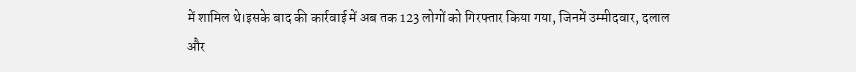में शामिल थे।इसके बाद की कार्रवाई में अब तक 123 लोगों को गिरफ्तार किया गया, जिनमें उम्मीदवार, दलाल और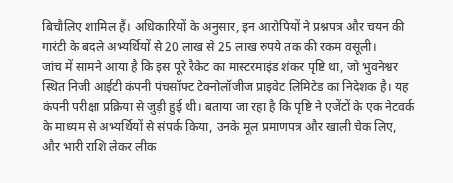बिचौलिए शामिल हैं। अधिकारियों के अनुसार, इन आरोपियों ने प्रश्नपत्र और चयन की गारंटी के बदले अभ्यर्थियों से 20 लाख से 25 लाख रुपये तक की रकम वसूली।
जांच में सामने आया है कि इस पूरे रैकेट का मास्टरमाइंड शंकर पृष्टि था, जो भुवनेश्वर स्थित निजी आईटी कंपनी पंचसॉफ्ट टेक्नोलॉजीज प्राइवेट लिमिटेड का निदेशक है। यह कंपनी परीक्षा प्रक्रिया से जुड़ी हुई थी। बताया जा रहा है कि पृष्टि ने एजेंटों के एक नेटवर्क के माध्यम से अभ्यर्थियों से संपर्क किया, उनके मूल प्रमाणपत्र और खाली चेक लिए, और भारी राशि लेकर लीक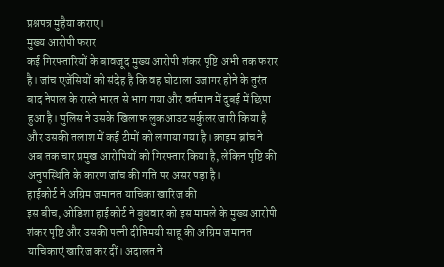प्रश्नपत्र मुहैया कराए।
मुख्य आरोपी फरार
कई गिरफ्तारियों के बावजूद मुख्य आरोपी शंकर पृष्टि अभी तक फरार है। जांच एजेंसियों को संदेह है कि वह घोटाला उजागर होने के तुरंत बाद नेपाल के रास्ते भारत से भाग गया और वर्तमान में दुबई में छिपा हुआ है। पुलिस ने उसके खिलाफ लुकआउट सर्कुलर जारी किया है और उसकी तलाश में कई टीमों को लगाया गया है। क्राइम ब्रांच ने अब तक चार प्रमुख आरोपियों को गिरफ्तार किया है, लेकिन पृष्टि की अनुपस्थिति के कारण जांच की गति पर असर पड़ा है।
हाईकोर्ट ने अग्रिम जमानत याचिका खारिज की
इस बीच, ओडिशा हाईकोर्ट ने बुधवार को इस मामले के मुख्य आरोपी शंकर पृष्टि और उसकी पत्नी दीप्तिमयी साहू की अग्रिम जमानत याचिकाएं खारिज कर दीं। अदालत ने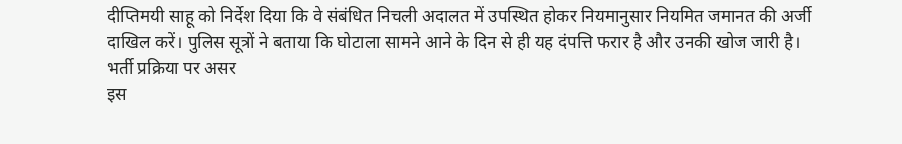दीप्तिमयी साहू को निर्देश दिया कि वे संबंधित निचली अदालत में उपस्थित होकर नियमानुसार नियमित जमानत की अर्जी दाखिल करें। पुलिस सूत्रों ने बताया कि घोटाला सामने आने के दिन से ही यह दंपत्ति फरार है और उनकी खोज जारी है।
भर्ती प्रक्रिया पर असर
इस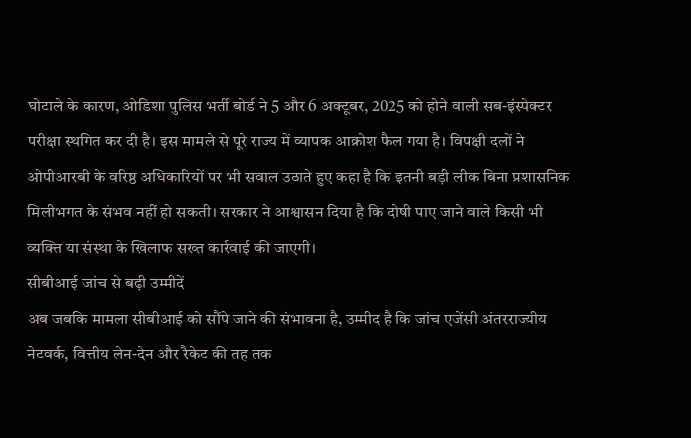घोटाले के कारण, ओडिशा पुलिस भर्ती बोर्ड ने 5 और 6 अक्टूबर, 2025 को होने वाली सब-इंस्पेक्टर परीक्षा स्थगित कर दी है। इस मामले से पूरे राज्य में व्यापक आक्रोश फैल गया है। विपक्षी दलों ने ओपीआरबी के वरिष्ठ अधिकारियों पर भी सवाल उठाते हुए कहा है कि इतनी बड़ी लीक बिना प्रशासनिक मिलीभगत के संभव नहीं हो सकती। सरकार ने आश्वासन दिया है कि दोषी पाए जाने वाले किसी भी व्यक्ति या संस्था के खिलाफ सख्त कार्रवाई की जाएगी।
सीबीआई जांच से बढ़ी उम्मीदें
अब जबकि मामला सीबीआई को सौंपे जाने की संभावना है, उम्मीद है कि जांच एजेंसी अंतरराज्यीय नेटवर्क, वित्तीय लेन-देन और रैकेट की तह तक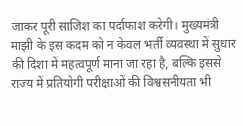जाकर पूरी साजिश का पर्दाफाश करेगी। मुख्यमंत्री माझी के इस कदम को न केवल भर्ती व्यवस्था में सुधार की दिशा में महत्वपूर्ण माना जा रहा है, बल्कि इससे राज्य में प्रतियोगी परीक्षाओं की विश्वसनीयता भी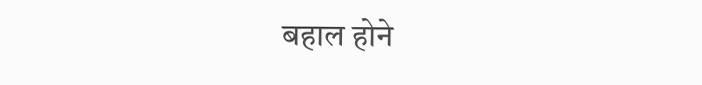बहाल होने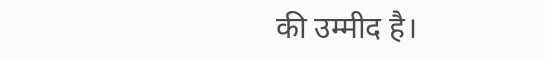की उम्मीद है।